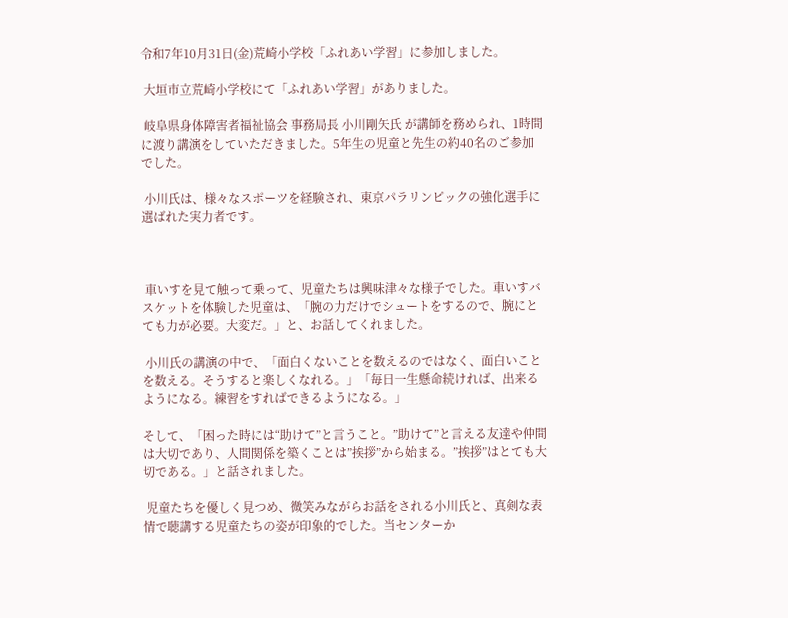令和7年10月31日(金)荒崎小学校「ふれあい学習」に参加しました。

 大垣市立荒崎小学校にて「ふれあい学習」がありました。

 岐阜県身体障害者福祉協会 事務局長 小川剛矢氏 が講師を務められ、1時間に渡り講演をしていただきました。5年生の児童と先生の約40名のご参加でした。

 小川氏は、様々なスポーツを経験され、東京パラリンピックの強化選手に選ばれた実力者です。



 車いすを見て触って乗って、児童たちは興味津々な様子でした。車いすバスケットを体験した児童は、「腕の力だけでシュートをするので、腕にとても力が必要。大変だ。」と、お話してくれました。

 小川氏の講演の中で、「面白くないことを数えるのではなく、面白いことを数える。そうすると楽しくなれる。」「毎日一生懸命続ければ、出来るようになる。練習をすればできるようになる。」

そして、「困った時には“助けて”と言うこと。”助けて”と言える友達や仲間は大切であり、人間関係を築くことは”挨拶”から始まる。”挨拶”はとても大切である。」と話されました。

 児童たちを優しく見つめ、微笑みながらお話をされる小川氏と、真剣な表情で聴講する児童たちの姿が印象的でした。当センターか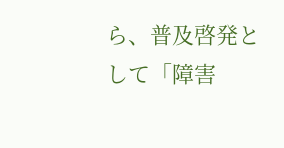ら、普及啓発として「障害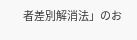者差別解消法」のお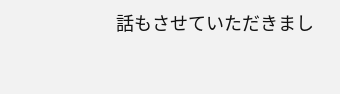話もさせていただきまし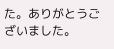た。ありがとうございました。